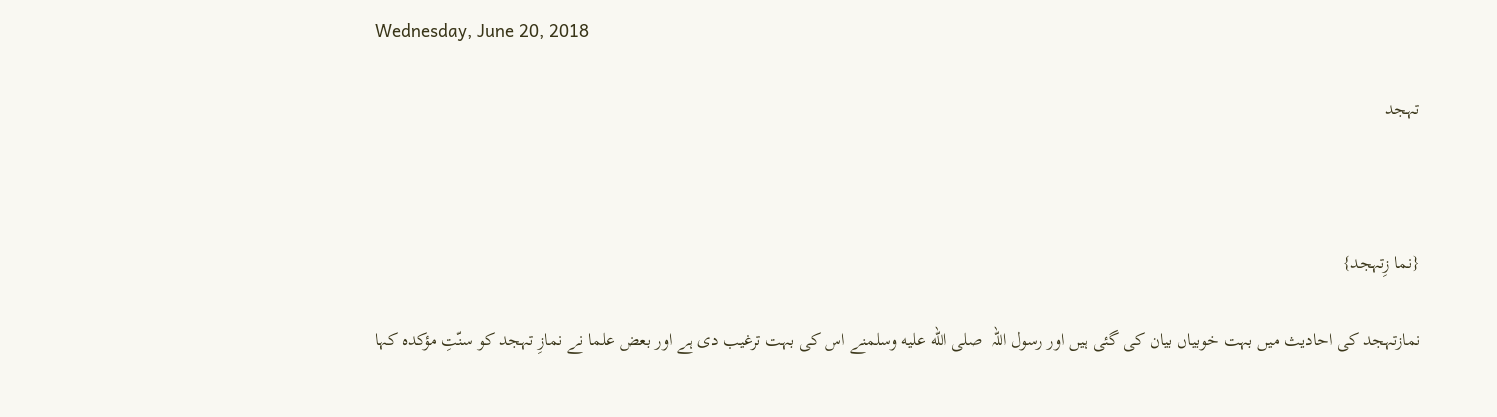Wednesday, June 20, 2018

تہجد



{نما زِتہجد}

نمازتہجد کی احادیث میں بہت خوبیاں بیان کی گئی ہیں اور رسول اللہ  صلى الله عليه وسلمنے اس کی بہت ترغیب دی ہے اور بعض علما نے نمازِ تہجد کو سنّتِ مؤکدہ کہا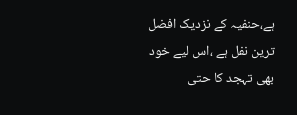ہے،حنفیہ کے نزدیک افضل ترین نفل ہے ،اس لیے خود بھی تہجد کا حتی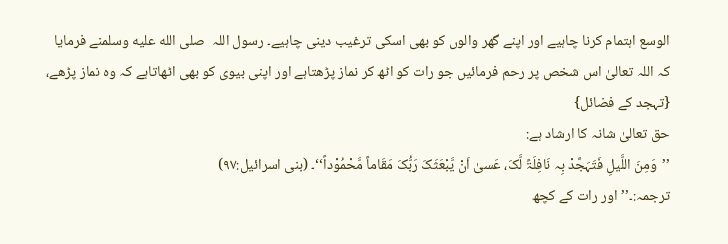الوسع اہتمام کرنا چاہیے اور اپنے گھر والوں کو بھی اسکی ترغیب دینی چاہیے۔ رسول اللہ  صلى الله عليه وسلمنے فرمایا کہ اللہ تعالیٰ اس شخص پر رحم فرمائیں جو رات کو اٹھ کر نماز پڑھتاہے اور اپنی بیوی کو بھی اٹھاتاہے کہ وہ نماز پڑھے،
{تہجد کے فضائل}
حق تعالیٰ شانہ کا ارشاد ہے:
’’وَمِنَ اللَّیلِ فَتَہَجَّدْ بِہ نَافِلَۃً لَّکَ، عَسیٰ اَنْ یَّبْعَثَکَ رَبُّکَ مَقَاماً مَّحْمُوْداً‘‘۔ (بنی اسرائیل:۹۷)
ترجمہ:۔’’اور رات کے کچھ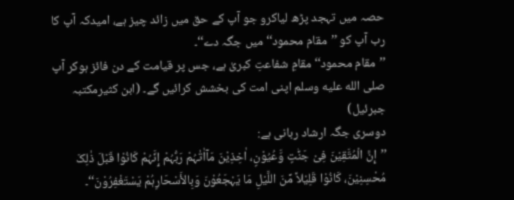حصہ میں تہجد پڑھ لیاکرو جو آپ کے حق میں زائد چیز ہے، امیدکہ آپ کا رب آپ کو ’’مقام محمود‘‘ میں جگہ دے‘‘۔
’’مقام محمود‘‘ مقامِ شفاعتِ کبریٰ ہے، جس پر قیامت کے دن فائز ہوکر آپ  صلى الله عليه وسلم اپنی امت کی بخشش کرائیں گے۔ (ابن کثیرمکتبہ جبرئیل)
دوسری جگہ ارشاد ربانی ہے:
’’إِنَّ الْمُتَّقِیْنَ فِیْ جَنّٰتٍ وَّعُیُوْنٍ، اٰخِذِیْنَ مَآاٰتٰہُمْ رَبُّہُمْ إِنَّہُمْ کَانُوْا قَبْلَ ذٰلِکَ مُحْسِنِیْنَ، کَانُوْا قَلِیْلاً مِّنَ اللَّیْلِ مَا یَہْجَعُوْنَ وَبِالأَسْحَارِہُمْ یَسْتَغْفِرُوْنَ‘‘۔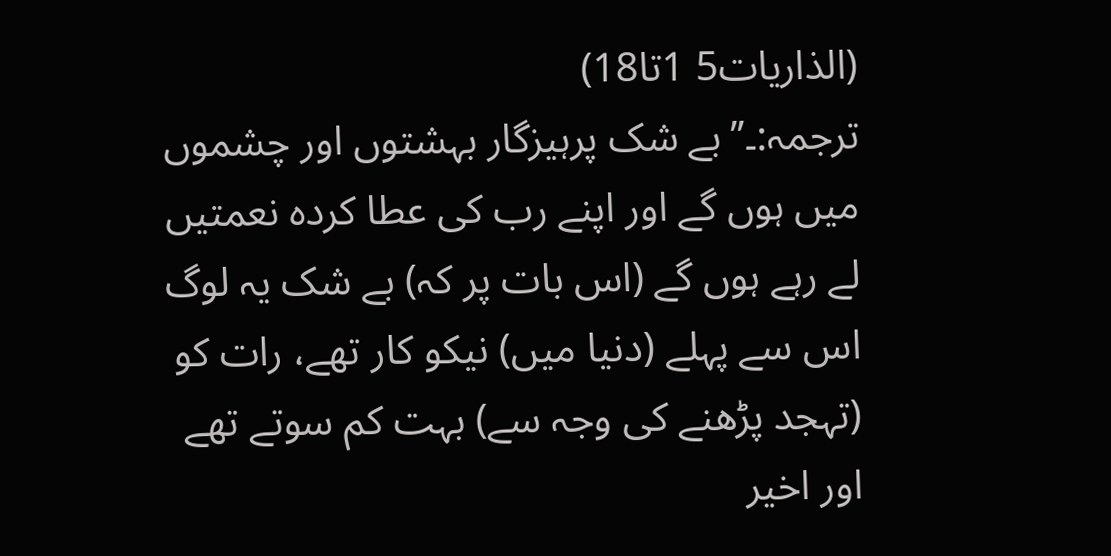(الذاریات5 1تا18)
ترجمہ:۔’’بے شک پرہیزگار بہشتوں اور چشموں میں ہوں گے اور اپنے رب کی عطا کردہ نعمتیں لے رہے ہوں گے (اس بات پر کہ) بے شک یہ لوگ اس سے پہلے (دنیا میں) نیکو کار تھے، رات کو (تہجد پڑھنے کی وجہ سے) بہت کم سوتے تھے اور اخیر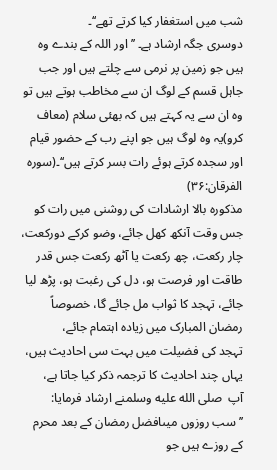شب میں استغفار کیا کرتے تھے‘‘۔
دوسری جگہ ارشاد ہے۔ ’’اور اللہ کے بندے وہ ہیں جو زمین پر نرمی سے چلتے ہیں اور جب جاہل قسم کے لوگ ان سے مخاطب ہوتے ہیں تو وہ ان سے یہ کہتے ہیں کہ بھئی سلام (معاف کرو)یہ وہ لوگ ہیں جو اپنے رب کے حضور قیام اور سجدہ کرتے ہوئے رات بسر کرتے ہیں‘‘۔(سورہ الفرقان:۳۶)
مذکورہ بالا ارشادات کی روشنی میں رات کو جس وقت آنکھ کھل جائے، وضو کرکے دورکعت، چار رکعت، چھ رکعت یا آٹھ رکعت جس قدر طاقت اور فرصت ہو، دل کی رغبت ہو، پڑھ لیا جائے، تہجد کا ثواب مل جائے گا، خصوصاً رمضان المبارک میں زیادہ اہتمام جائے،
تہجد کی فضیلت میں بہت سی احادیث ہیں، یہاں چند احادیث کا ترجمہ ذکر کیا جاتا ہے،
آپ  صلى الله عليه وسلمنے ارشاد فرمایا:
’’ سب روزوں میںافضل رمضان کے بعد محرم کے روزے ہیں جو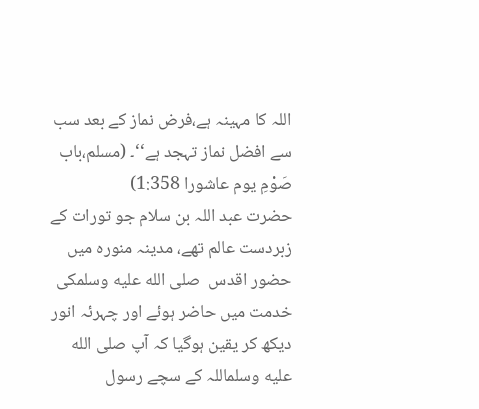اللہ کا مہینہ ہے،فرض نماز کے بعد سب سے افضل نماز تہجد ہے‘‘۔ (مسلم،باب  صَوْمِ یوم عاشورا 1:358)
حضرت عبد اللہ بن سلام جو تورات کے زبردست عالم تھے، مدینہ منورہ میں حضور اقدس  صلى الله عليه وسلمکی خدمت میں حاضر ہوئے اور چہرئہ انور دیکھ کر یقین ہوگیا کہ آپ صلى الله عليه وسلماللہ کے سچے رسول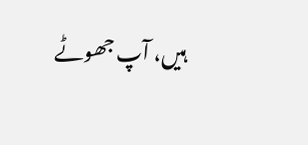ہیں، آپ جھوٹے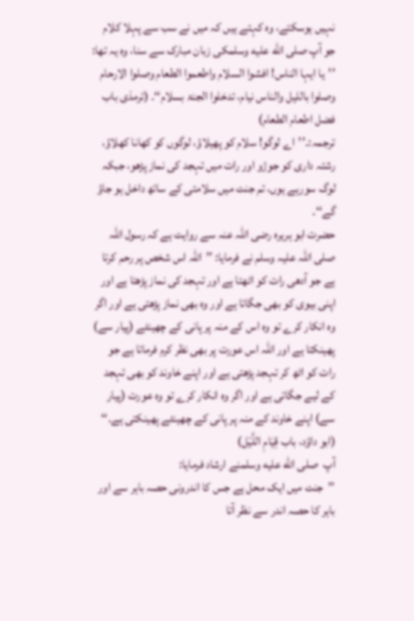نہیں ہوسکتے، وہ کہتے ہیں کہ میں نے سب سے پہلا کلام جو آپ صلى الله عليه وسلمکی زبان مبارک سے سنا، وہ یہ تھا:
’’یا ایہا الناس! افشوا السلام واطعموا الطعام وصلوا الارحام وصلوا باللیل والناس نیام، تدخلوا الجنۃ بسلام‘‘۔ (ترمذی باب فضل اطعام الطعام)
ترجمہ:۔’’اے لوگو! سلام کو پھیلاؤ، لوگوں کو کھانا کھلاؤ، رشتہ داری کو جوڑو اور رات میں تہجد کی نماز پڑھو، جبکہ لوگ سورہے ہوں، تم جنت میں سلامتی کے ساتھ داخل ہو جاؤ گے‘‘۔
حضرت ابو ہریرہ رضی اللہ عنہ سے روایت ہے کہ رسول اللہ صلی اللہ علیہ وسلم نے فرمایا: ’’اللہ اس شخص پر رحم کرتا ہے جو آدھی رات کو اٹھتا ہے اور تہجد کی نماز پڑھتا ہے اور اپنی بیوی کو بھی جگاتا ہے اور وہ بھی نماز پڑھتی ہے اور اگر وہ انکار کرے تو وہ اس کے منہ پر پانی کے چھینٹے (پیار سے) پھینکتا ہے اور اللہ اس عورت پر بھی نظر کرم فرماتا ہے جو رات کو اٹھ کر تہجد پڑھتی ہے اور اپنے خاوند کو بھی تہجد کے لیے جگاتی ہے اور اگر وہ انکار کرے تو وہ عورت (پیار سے) اپنے خاوند کے منہ پر پانی کے چھینٹے پھینکتی ہے۔‘‘ (ابو داؤد، باب قِيَامِ اللَّيْل)
آپ  صلى الله عليه وسلمنے ارشاد فرمایا:
’’جنت میں ایک محل ہے جس کا اندرونی حصہ باہر سے اور باہر کا حصہ اندر سے نظر آتا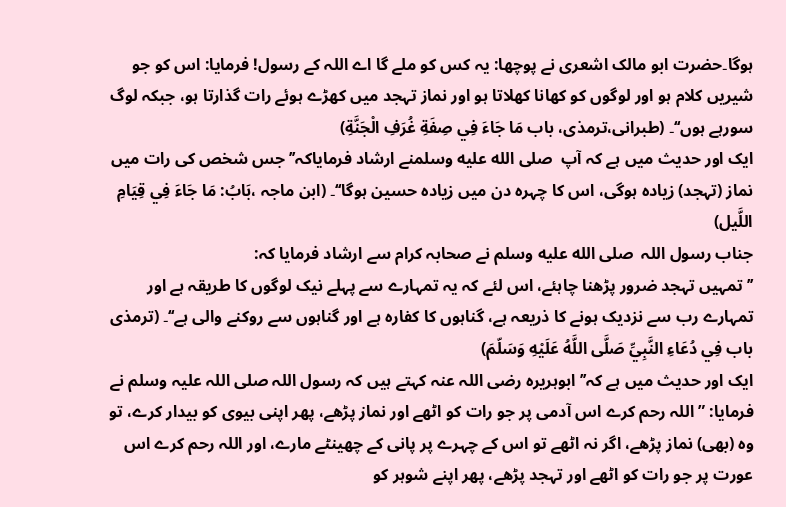ہوگا۔حضرت ابو مالک اشعری نے پوچھا: یہ کس کو ملے گا اے اللہ کے رسول! فرمایا: اس کو جو شیریں کلام ہو اور لوگوں کو کھانا کھلاتا ہو اور نماز تہجد میں کھڑے ہوئے رات گذارتا ہو، جبکہ لوگ سورہے ہوں‘‘۔ (طبرانی،ترمذی، باب مَا جَاءَ فِي صِفَةِ غُرَفِ الْجَنَّةِ)
ایک اور حدیث میں ہے کہ آپ  صلى الله عليه وسلمنے ارشاد فرمایاکہ’’جس شخص کی رات میں نماز (تہجد) زیادہ ہوگی، اس کا چہرہ دن میں زیادہ حسین ہوگا‘‘۔ (ابن ماجہ ،بَابُ: مَا جَاءَ فِي قِيَامِ اللَّیل)
جناب رسول اللہ  صلى الله عليه وسلم نے صحابہ کرام سے ارشاد فرمایا کہ:
’’تمہیں تہجد ضرور پڑھنا چاہئے، اس لئے کہ یہ تمہارے سے پہلے نیک لوگوں کا طریقہ ہے اور تمہارے رب سے نزدیک ہونے کا ذریعہ ہے، گناہوں کا کفارہ ہے اور گناہوں سے روکنے والی ہے‘‘۔ (ترمذی باب فِي دُعَاءِ النَّبِيِّ صَلَّى اللَّهُ عَلَيْهِ وَسَلّمَ)
ایک اور حدیث میں ہے کہ’’ابوہریرہ رضی اللہ عنہ کہتے ہیں کہ رسول اللہ صلی اللہ علیہ وسلم نے فرمایا: ”اللہ رحم کرے اس آدمی پر جو رات کو اٹھے اور نماز پڑھے، پھر اپنی بیوی کو بیدار کرے، تو وہ (بھی) نماز پڑھے، اگر نہ اٹھے تو اس کے چہرے پر پانی کے چھینٹے مارے، اور اللہ رحم کرے اس عورت پر جو رات کو اٹھے اور تہجد پڑھے، پھر اپنے شوہر کو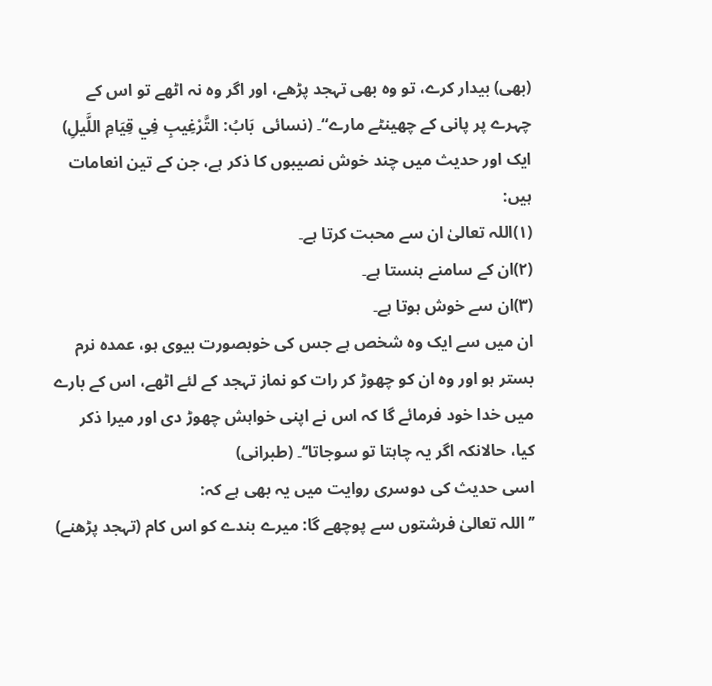(بھی) بیدار کرے، تو وہ بھی تہجد پڑھے، اور اگر وہ نہ اٹھے تو اس کے چہرے پر پانی کے چھینٹے مارے“۔ (نسائی  بَابُ: التَّرْغِيبِ فِي قِيَامِ اللَّيلِ)
ایک اور حدیث میں چند خوش نصیبوں کا ذکر ہے، جن کے تین انعامات ہیں:
(۱)اللہ تعالیٰ ان سے محبت کرتا ہے۔
(۲)ان کے سامنے ہنستا ہے۔
(۳)ان سے خوش ہوتا ہے۔
ان میں سے ایک وہ شخص ہے جس کی خوبصورت بیوی ہو، عمدہ نرم بستر ہو اور وہ ان کو چھوڑ کر رات کو نماز تہجد کے لئے اٹھے، اس کے بارے میں خدا خود فرمائے گا کہ اس نے اپنی خواہش چھوڑ دی اور میرا ذکر کیا، حالانکہ اگر یہ چاہتا تو سوجاتا‘‘۔ (طبرانی)
اسی حدیث کی دوسری روایت میں یہ بھی ہے کہ:
’’اللہ تعالیٰ فرشتوں سے پوچھے گا: میرے بندے کو اس کام (تہجد پڑھنے)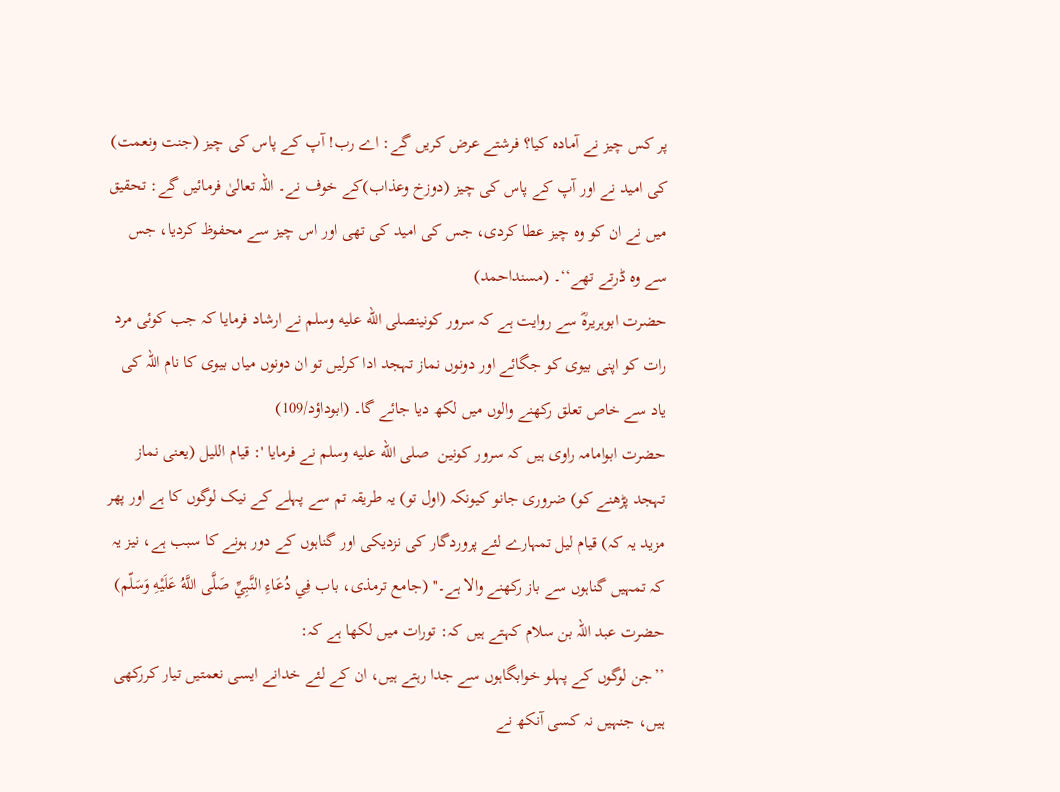پر کس چیز نے آمادہ کیا؟ فرشتے عرض کریں گے: اے رب! آپ کے پاس کی چیز (جنت ونعمت) کی امید نے اور آپ کے پاس کی چیز (دوزخ وعذاب)کے خوف نے۔ اللہ تعالیٰ فرمائیں گے: تحقیق میں نے ان کو وہ چیز عطا کردی، جس کی امید کی تھی اور اس چیز سے محفوظ کردیا، جس سے وہ ڈرتے تھے‘‘۔ (مسنداحمد)
حضرت ابوہریرہؓ سے روایت ہے کہ سرور کونینصلى الله عليه وسلم نے ارشاد فرمایا کہ جب کوئی مرد رات کو اپنی بیوی کو جگائے اور دونوں نماز تہجد ادا کرلیں تو ان دونوں میاں بیوی کا نام اللہ کی یاد سے خاص تعلق رکھنے والوں میں لکھ دیا جائے گا۔ (ابوداؤد/109)
حضرت ابوامامہ راوی ہیں کہ سرور کونین  صلى الله عليه وسلم نے فرمایا ': قیام اللیل (یعنی نماز تہجد پڑھنے کو) ضروری جانو کیونکہ (اول تو) یہ طریقہ تم سے پہلے کے نیک لوگوں کا ہے اور پھر مزید یہ کہ) قیام لیل تمہارے لئے پروردگار کی نزدیکی اور گناہوں کے دور ہونے کا سبب ہے، نیز یہ کہ تمہیں گناہوں سے باز رکھنے والا ہے۔'' (جامع ترمذی، باب فِي دُعَاءِ النَّبِيِّ صَلَّى اللَّهُ عَلَيْهِ وَسَلّم)
حضرت عبد اللہ بن سلام کہتے ہیں کہ: تورات میں لکھا ہے کہ:
’’جن لوگوں کے پہلو خوابگاہوں سے جدا رہتے ہیں، ان کے لئے خدانے ایسی نعمتیں تیار کررکھی ہیں، جنہیں نہ کسی آنکھ نے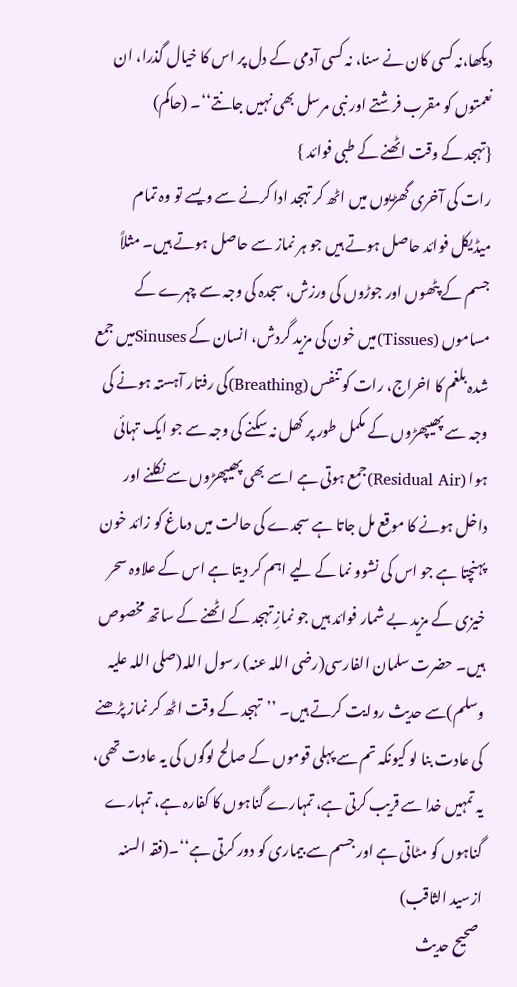دیکھا،نہ کسی کان نے سنا، نہ کسی آدمی کے دل پر اس کا خیال گذرا، ان نعمتوں کو مقرب فرشتے اور نبی مرسل بھی نہیں جانتے‘‘۔ (حاکم)
{تہجد کے وقت اٹھنے کے طبی فوائد }
رات کی آخری گھڑیوں میں اٹھ کر تہجد ادا کرنے سے ویسے تو وہ تمام میڈیکل فوائد حاصل ہوتے ہیں جو ہر نماز سے حاصل ہوتے ہیں۔ مثلاً جسم کے پٹھوں اور جوڑوں کی ورزش، سجدہ کی وجہ سے چہرے کے مساموں (Tissues)میں خون کی مزید گردش، انسان کے Sinusesمیں جمع شدہ بلغم کا اخراج، رات کو تنفس (Breathing)کی رفتار آہستہ ہونے کی وجہ سے پھیپھڑوں کے مکمل طور پر کھل نہ سکنے کی وجہ سے جو ایک تہائی ہوا (Residual Air)جمع ہوتی ہے اسے بھی پھیپھڑوں سے نکلنے اور داخل ہونے کا موقع مل جاتا ہے سجدے کی حالت میں دماغ کو زائد خون پہنچتا ہے جو اس کی نشوو نما کے لیے اہم کر دیتا ہے اس کے علاوہ سحر خیزی کے مزید بے شمار فوائد ہیں جو نمازِ تہجد کے اٹھنے کے ساتھ مخصوص ہیں۔ حضرت سلمان الفارسی(رضی اللہ عنہ) رسول اللہ(صلی اللہ علیہ وسلم)سے حدیث روایت کرتے ہیں۔ ’’تہجد کے وقت اٹھ کر نماز پڑھنے کی عادت بنا لو کیونکہ تم سے پہلی قوموں کے صالح لوگوں کی یہ عادت تھی، یہ تمہیں خدا سے قریب کرتی ہے، تمہارے گناہوں کا کفارہ ہے، تمہارے گناہوں کو مٹاتی ہے اور جسم سے بیماری کو دور کرتی ہے‘‘۔(فقہ السنہ ازسید الثاقب)
 صحیح حدیث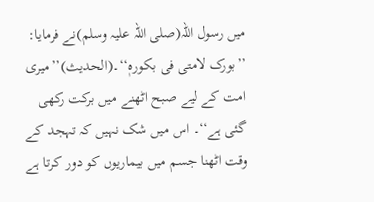میں رسول اللہ(صلی اللہ علیہ وسلم)نے فرمایا: ’’بورک لامتی فی بکورہٖ‘‘۔(الحدیث)’’میری امت کے لیے صبح اٹھنے میں برکت رکھی گئی ہے‘‘۔ اس میں شک نہیں کہ تہجد کے وقت اٹھنا جسم میں بیماریوں کو دور کرتا ہے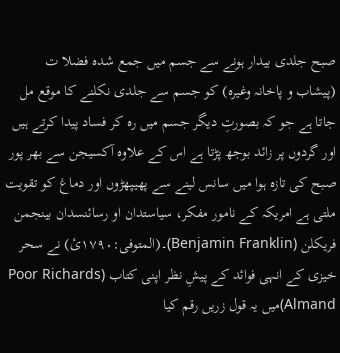صبح جلدی بیدار ہونے سے جسم میں جمع شدہ فضلا ت (پیشاب و پاخانہ وغیرہ) کو جسم سے جلدی نکلنے کا موقع مل جاتا ہے جو کہ بصورتِ دیگر جسم میں رہ کر فساد پیدا کرتے ہیں اور گردوں پر زائد بوجھ پڑتا ہے اس کے علاوہ آکسیجن سے بھر پور صبح کی تازہ ہوا میں سانس لینے سے پھیپھڑوں اور دماغ کو تقویت ملتی ہے امریکہ کے نامور مفکر، سیاستدان او رسائنسدان بینجمن فریکلن (Benjamin Franklin)۔(المتوفی:۱۷۹۰ئ) نے سحر خیزی کے انہی فوائد کے پیشِ نظر اپنی کتاب (Poor Richards Almand)میں یہ قول زریں رقم کیا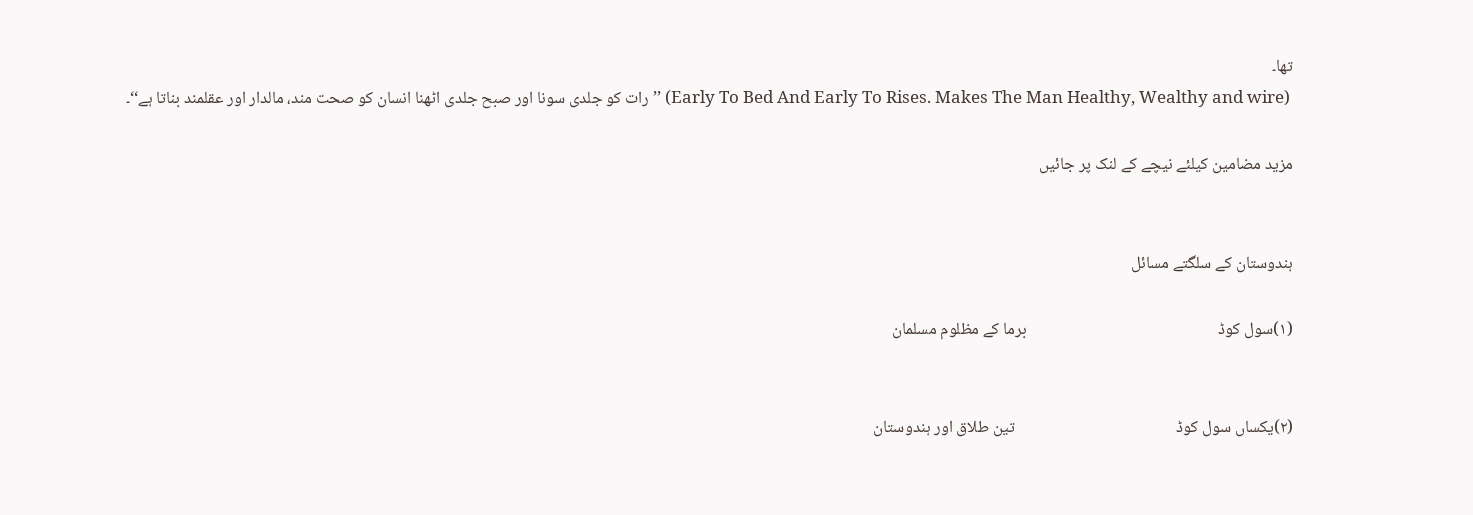تھا۔
 (Early To Bed And Early To Rises. Makes The Man Healthy, Wealthy and wire) ’’رات کو جلدی سونا اور صبح جلدی اٹھنا انسان کو صحت مند، مالدار اور عقلمند بناتا ہے‘‘۔

مزید مضامین کیلئے نیچے کے لنک پر جائیں


ہندوستان کے سلگتے مسائل

(۱)سول کوڈ                                                   برما کے مظلوم مسلمان


(۲)یکساں سول کوڈ                                           تین طلاق اور ہندوستان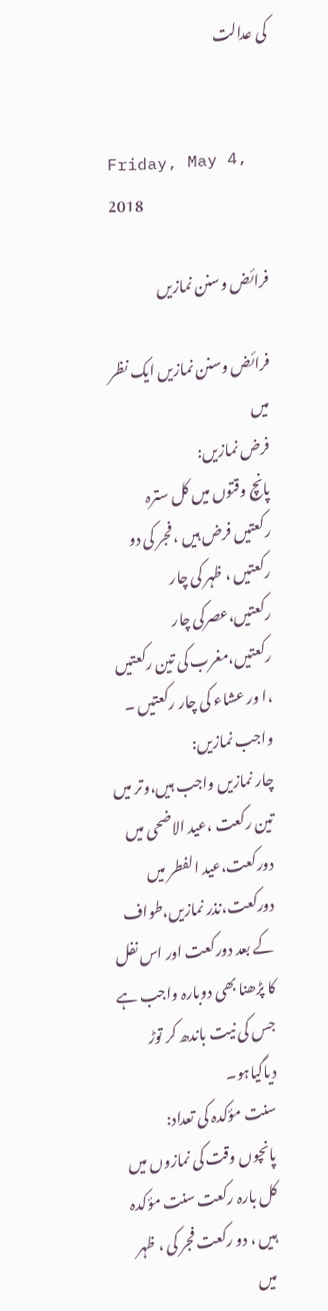کی عدالت


Friday, May 4, 2018

فرائض وسنن نمازیں

فرائض وسنن نمازیں ایک نظر میں
فرض نمازیں:
پانچ وقتوں میں کل سترہ رکعتیں فرض ہیں ، فجر کی دو رکعتیں ، ظہر کی چار رکعتیں،عصرکی چار رکعتیں،مغرب کی تین رکعتیں ،ا ور عشاء کی چار رکعتیں ۔
واجب نمازیں:
چار نمازیں واجب ہیں،وتر میں تین رکعت ،عید الاضحی میں دورکعت،عید الفطر میں دورکعت،نذر نمازیں،طواف کے بعد دورکعت اور اس نفل کا پڑھنا بھی دوبارہ واجب ہے جس کی نیت باندھ کر توڑ دیاگیاہو۔
سنت مؤکدہ کی تعداد:
پانچوں وقت کی نمازوں میں کل بارہ رکعت سنت مؤکدہ ہیں ، دو رکعت فجر کی ، ظہر  میں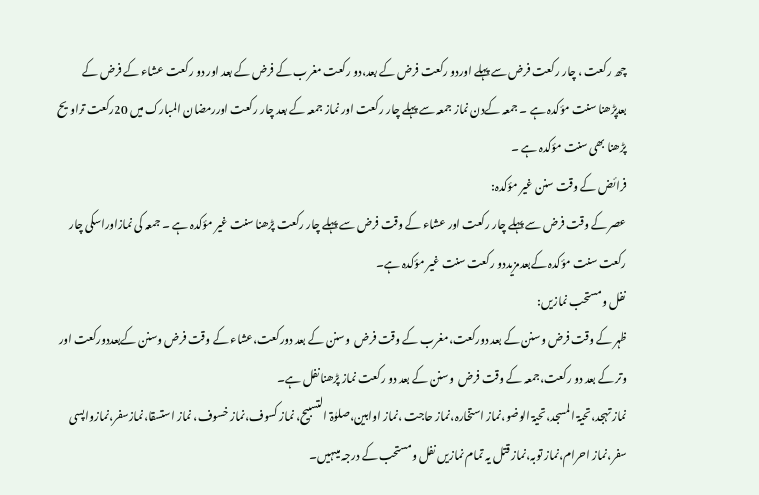چھ رکعت ، چار رکعت فرض سے پہلے اوردو رکعت فرض کے بعد،دو رکعت مغرب کے فرض کے بعد اور دو رکعت عشاء کے فرض کے بعدپڑھنا سنت مؤکدہ ہے ۔ جمعہ کےدن نماز جمعہ سے پہلے چار رکعت اور نماز جمعہ کے بعد چار رکعت اوررمضان المبارک میں 20رکعت تراویح پڑھنا بھی سنت مؤکدہ ہے ۔
فرائض کے وقت سنن غیر مؤکدہ:
عصر کے وقت فرض سے پہلے چار رکعت اور عشاء کے وقت فرض سے پہلے چار رکعت پڑھنا سنت غیر مؤکدہ ہے ۔ جمعہ کی نمازاوراسکی چار رکعت سنت مؤکدہ کےبعدمزیددو رکعت سنت غیر مؤکدہ ہے۔
نفل ومستحب نمازیں:
ظہر کے وقت فرض وسنن کے بعد دورکعت،مغرب کے وقت فرض  وسنن کے بعد دورکعت،عشاء کے وقت فرض وسنن کےبعددورکعت اور وتر کے بعد دو رکعت،جمعہ کے وقت فرض  وسنن کے بعد دو رکعت نماز پڑھنا نفل ہے۔
نماز تہجد،تحیۃ المسجد،تحیۃ الوضو،نماز استخارہ،نماز حاجت ،نماز اوابین،صلوٰۃ التسبیح، نماز کسوف،نماز خسوف، نماز استسقا،نمازسفر،نمازواپسی سفر،نماز احرام،نماز توبہ،نماز قتل یہ تمام نمازیں نفل ومستحب کے درجہ میںہیں۔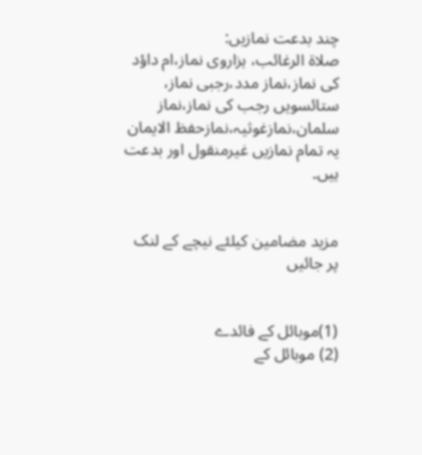چند بدعت نمازیں:
صلاۃ الرغائب، ہزاروی نماز،ام داؤد کی نماز،نماز مدد،رجبی نماز، ستائسویں رجب کی نماز،نماز سلمان،نمازغوثیہ،نمازحفظ الایمان یہ تمام نمازیں غیرمنقول اور بدعت ہیں۔


مزید مضامین کیلئے نیچے کے لنک پر جائیں


(1)موبائل کے فائدے                                           (2) موبائل کے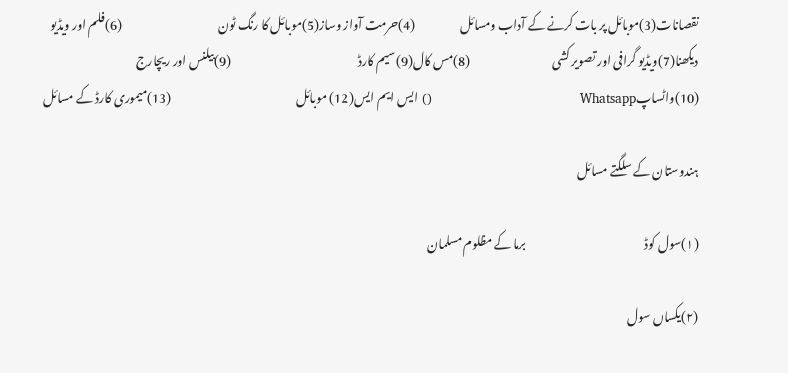نقصانات(3)موبائل پر بات کرنے کے آداب ومسائل                   (4)حرمت آواز وساز(5)موبائل کا رنگ ٹون                                         (6)فلم اور ویڈیو دیکھنا(7)ویڈیو گرافی اور تصویر کشی                                   (8)مس کال(9)سیم کارڈ                                                      (9)بیلنس اور ریچارج (10)واٹساپWhatsapp                                     () ایس ایم ایس(12) موبائل                                                     (13)میموری کارڈ کے مسائل

ہندوستان کے سلگتے مسائل

(۱)سول کوڈ                                                   برما کے مظلوم مسلمان

(۲)یکساں سول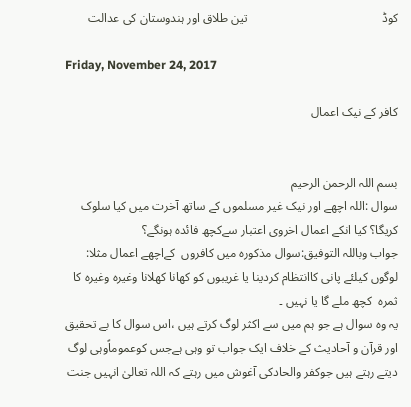کوڈ                                           تین طلاق اور ہندوستان کی عدالت

Friday, November 24, 2017

کافر کے نیک اعمال


بسم اللہ الرحمن الرحیم
سوال :اللہ اچھے اور نیک غیر مسلموں کے ساتھ آخرت میں کیا سلوک کریگا؟ کیا انکے اعمال اخروی اعتبار سےکچھ فائدہ ہونگے؟
جواب وباللہ التوفیق:سوال مذکورہ میں کافروں  کےاچھے اعمال مثلا:  لوگوں کیلئے پانی کاانتظام کردینا یا غریبوں کو کھانا کھلانا وغیرہ وغیرہ کا ثمرہ  کچھ ملے گا یا نہیں ۔
یہ وہ سوال ہے جو ہم میں سے اکثر لوگ کرتے ہیں ،اس سوال کا بے تحقیق اور قرآن و آحادیث کے خلاف ایک جواب تو وہی ہےجس کوعموماًوہی لوگ دیتے رہتے ہیں جوکفر والحادکی آغوش میں رہتے کہ اللہ تعالیٰ انہیں جنت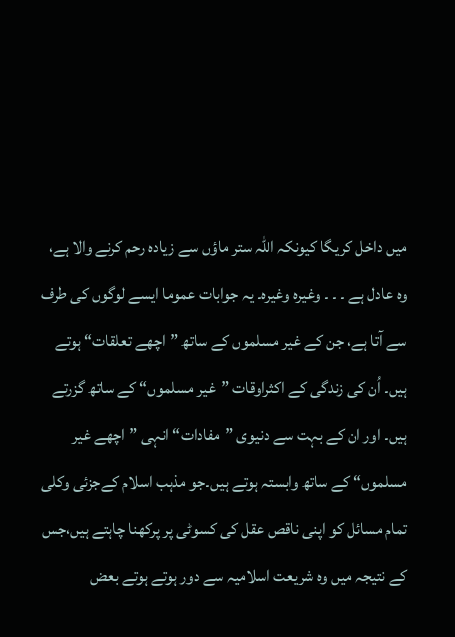میں داخل کریگا کیونکہ اللہ ستر ماؤں سے زیادہ رحم کرنے والا ہے، وہ عادل ہے ۔ ۔ ۔ وغیرہ وغیرہ۔ یہ جوابات عموما ایسے لوگوں کی طرف سے آتا ہے، جن کے غیر مسلموں کے ساتھ ”اچھے تعلقات“ ہوتے ہیں۔ اُن کی زندگی کے اکثراوقات ”غیر مسلموں“ کے ساتھ گزرتے ہیں۔ اور ان کے بہت سے دنیوی ”مفادات“ انہی ”اچھے غیر مسلموں“ کے ساتھ وابستہ ہوتے ہیں۔جو مذہب اسلام کےجزئی وکلی تمام مسائل کو اپنی ناقص عقل کی کسوٹی پر پرکھنا چاہتے ہیں،جس کے نتیجہ میں وہ شریعت اسلامیہ سے دور ہوتے ہوتے بعض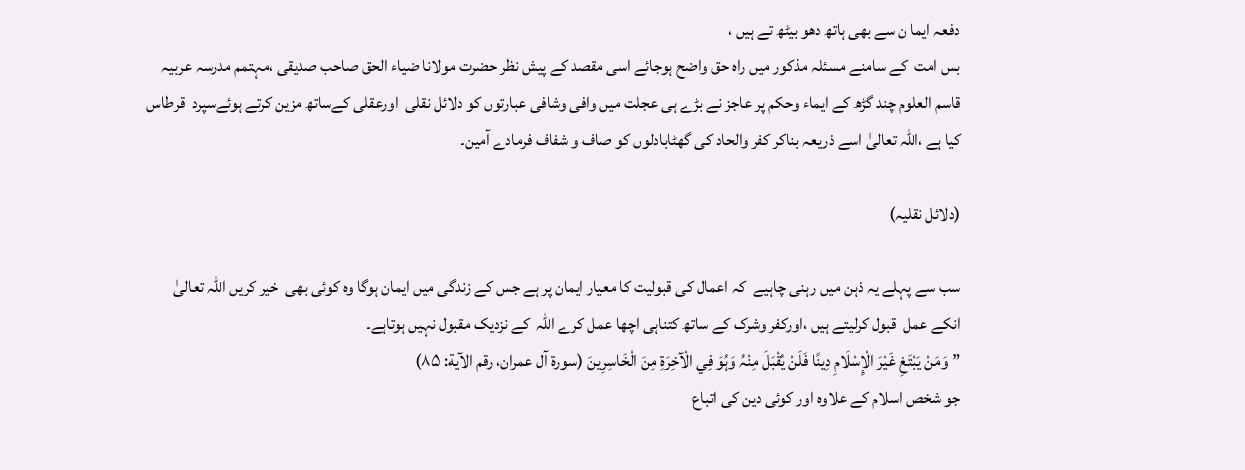دفعہ ایما ن سے بھی ہاتھ دھو بیٹھ تے ہیں ،
بس امت  کے سامنے مسئلہ مذکور میں راہ حق واضح ہوجائے اسی مقصد کے پیش نظر حضرت مولانا ضیاء الحق صاحب صدیقی ،مہتمم مدرسہ عربیہ قاسم العلوم چند گڑھ کے ایماء وحکم پر عاجز نے بڑے ہی عجلت میں وافی وشافی عبارتوں کو دلائل نقلی  اورعقلی کےساتھ مزین کرتے ہوئےسپرد  قرطاس کیا ہے ،اللہ تعالیٰ اسے ذریعہ بناکر کفر والحاد کی گھٹابادلوں کو صاف و شفاف فرمادے آمین۔

(دلائل نقلیہ)

سب سے پہلے یہ ذہن میں رہنی چاہیے  کہ اعمال کی قبولیت کا معیار ایمان پر ہے جس کے زندگی میں ایمان ہوگا وہ کوئی بھی  خیر کریں اللہ تعالیٰ انکے عمل  قبول کرلیتے ہیں ،اورکفر وشرک کے ساتھ کتناہی اچھا عمل کرے اللہ  کے نزدیک مقبول نہیں ہوتاہے۔
”وَمَنْ یَبْتَغِ غَیْرَ الْإِسْلَامِ دِینًا فَلَنْ یُقْبَلَ مِنْہُ وَہُوَ فِي الْآخِرَةِ مِنَ الْخَاسِرِینَ (سورة آل عمران، رقم الآیة: ۸۵)
جو شخص اسلام کے علاوہ اور کوئی دین کی اتباع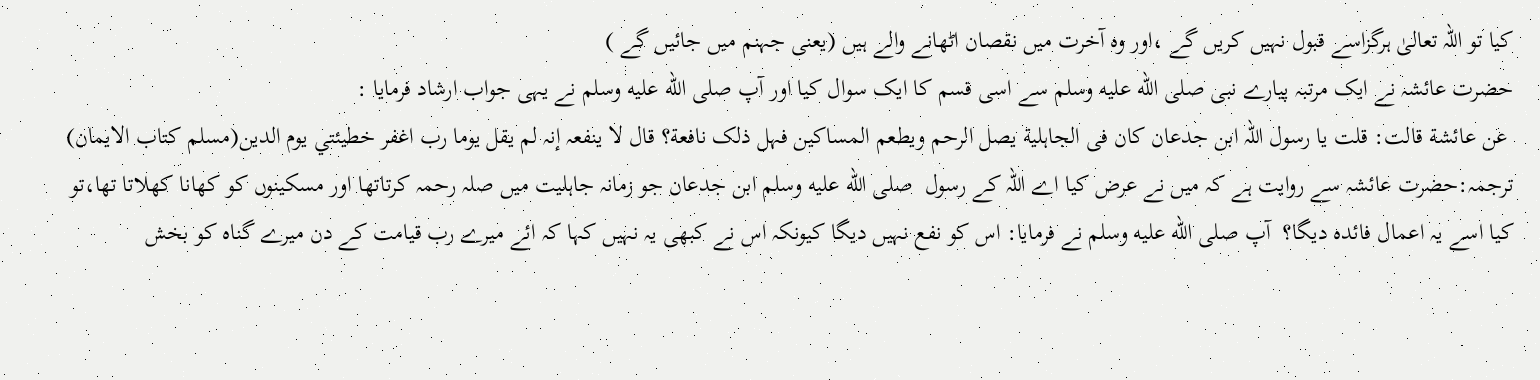کیا تو اللہ تعالیٰ ہرگزاسے قبول نہیں کریں گے ،اور وہ آخرت میں نقصان اٹھانے والے ہیں (یعنی جہنم میں جائیں گے )
حضرت عائشہ نے ایک مرتبہ پیارے نبی صلى الله عليه وسلم سے اسی قسم کا ایک سوال کیا اور آپ صلى الله عليه وسلم نے یہی جواب ارشاد فرمایا :
 عن عائشة قالت: قلت یا رسول اللہ ابن جدعان کان فی الجاہلیة یصل الرحم ویطعم المساکین فہل ذلک نافعة؟ قال لا ینفعہ إنہ لم یقل یوما رب اغفر خطیئتي یوم الدین(مسلم کتاب الایمان)
ترجمہ:حضرت عائشہ سے روایت ہے کہ میں نے عرض کیا اے اللہ کے رسول  صلى الله عليه وسلم ابن جدعان جو زمانہ جاہلیت میں صلہ رحمہ کرتاتھا اور مسکینوں کو کھانا کھلاتا تھا،تو کیا اسے یہ اعمال فائدہ دیگا؟  آپ صلى الله عليه وسلم نے فرمایا: اس کو نفع نہیں دیگا کیونکہ اس نے کبھی یہ نہیں کہا کہ ائے میرے رب قیامت کے دن میرے گناہ کو بخش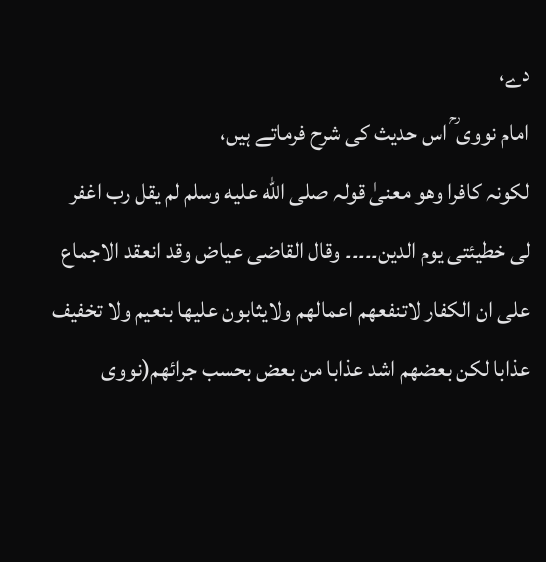دے،
امام نووی ؒ اس حدیث کی شرح فرماتے ہیں،
لکونہ کافرا وھو معنیٰ قولہ صلى الله عليه وسلم لم یقل رب اغفر لی خطیئتی یوم الدین۔۔۔۔۔ وقال القاضی عیاض وقد انعقد الاجماع علی ان الکفار لاتنفعھم اعمالھم ولایثابون علیھا بنعیم ولا تخفیف عذابا لکن بعضھم اشد عذابا من بعض بحسب جرائھم(نووی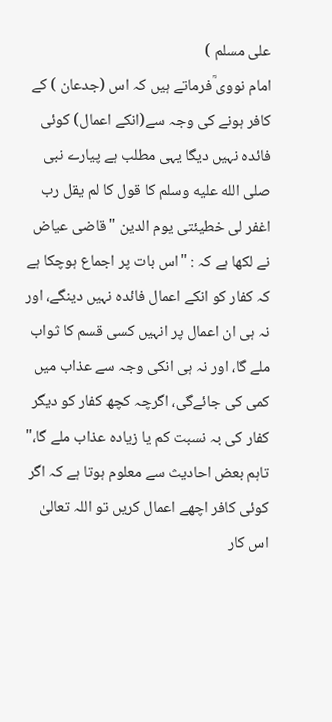علی مسلم )
امام نووی ؒفرماتے ہیں کہ اس (جدعان ) کے کافر ہونے کی وجہ سے(انکے اعمال) کوئی فائدہ نہیں دیگا یہی مطلب ہے پیارے نبی صلى الله عليه وسلم کا قول کا لم یقل رب اغفر لی خطیئتی یوم الدین "قاضی عیاض نے لکھا ہے کہ : "اس بات پر اجماع ہوچکا ہے کہ کفار کو انکے اعمال فائدہ نہیں دینگے، اور نہ ہی ان اعمال پر انہیں کسی قسم کا ثواب ملے گا، اور نہ ہی انکی وجہ سے عذاب میں کمی کی جائےگی، اگرچہ کچھ کفار کو دیگر کفار کی بہ نسبت کم یا زیادہ عذاب ملے گا،"
تاہم بعض احادیث سے معلوم ہوتا ہے کہ اگر کوئی کافر اچھے اعمال کریں تو اللہ تعالیٰ اس کار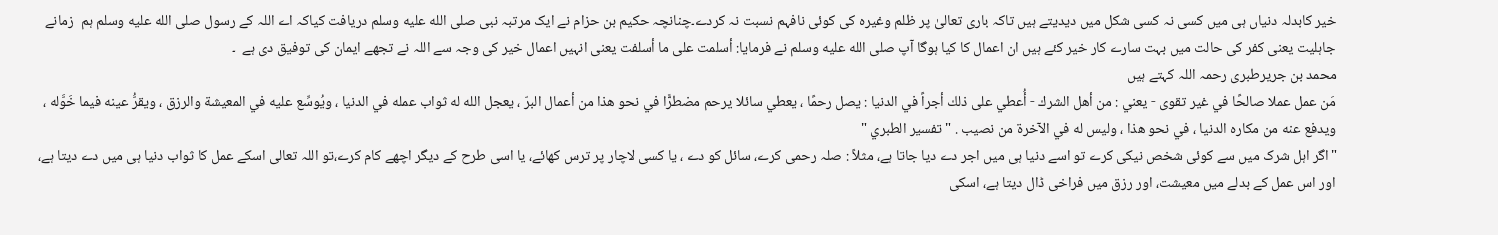خیر کابدلہ دنیاں ہی میں کسی نہ کسی شکل میں دیدیتے ہیں تاکہ باری تعالیٰ پر ظلم وغیرہ کی کوئی نافہم نسبت نہ کردے۔چنانچہ حکیم بن حزام نے ایک مرتبہ نبی صلى الله عليه وسلم دریافت کیاکہ اے اللہ کے رسول صلى الله عليه وسلم ہم  زمانے جاہلیت یعنی کفر کی حالت میں بہت سارے کار خیر کئے ہیں ان اعمال کا کیا ہوگا آپ صلى الله عليه وسلم نے فرمایا: أسلمت علی ما أسلفت یعنی انہیں اعمال خیر کی وجہ سے اللہ نے تجھے ایمان کی توفیق دی ہے  ۔
محمد بن جریرطبری رحمہ اللہ کہتے ہیں
مَن عمل عملا صالحًا في غير تقوى - يعني : من أهل الشرك - أُعطي على ذلك أجراً في الدنيا : يصل رحمًا ، يعطي سائلا يرحم مضطرًّا في نحو هذا من أعمال البرّ ، يعجل الله له ثواب عمله في الدنيا ، ويُوسِّع عليه في المعيشة والرزق ، ويقرُّ عينه فيما خَوَّله ، ويدفع عنه من مكاره الدنيا ، في نحو هذا ، وليس له في الآخرة من نصيب . " تفسير الطبري "
"اگر اہل شرک میں سے کوئی شخص نیکی کرے تو اسے دنیا ہی میں اجر دے دیا جاتا ہے، مثلاً : صلہ رحمی کرے، سائل کو دے ، یا کسی لاچار پر ترس کھائے، یا اسی طرح کے دیگر اچھے کام کرے،تو اللہ تعالی اسکے عمل کا ثواب دنیا ہی میں دے دیتا ہے، اور اس عمل کے بدلے میں معیشت، اور رزق میں فراخی ڈال دیتا ہے، اسکی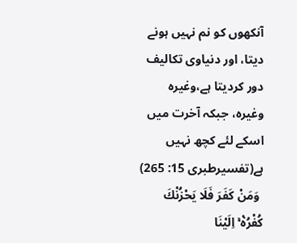آنکھوں کو نم نہیں ہونے دیتا، اور دنیاوی تکالیف دور کردیتا ہے،وغیرہ وغیرہ، جبکہ آخرت میں اسکے لئے کچھ نہیں ہے(تفسیرطبری 15: 265)
 وَمَنْ كَفَرَ فَلَا يَحْزُنْكَ كُفْرُهٝ ۚ اِلَيْنَا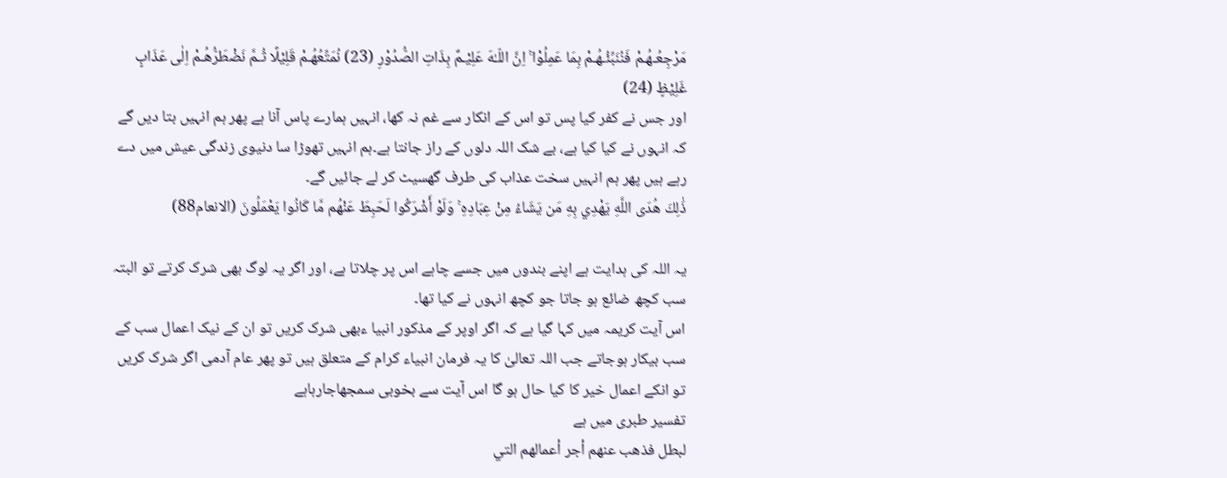مَرْجِعُـهُـمْ فَنُنَبِّئُـهُـمْ بِمَا عَمِلُوْا ۚ اِنَّ اللّـٰهَ عَلِيْـمٌ بِذَاتِ الصُّدُوْرِ (23) نُمَتِّعُهُـمْ قَلِيْلًا ثُـمَّ نَضْطَرُّهُـمْ اِلٰى عَذَابٍ غَلِيْظٍ (24)
اور جس نے کفر کیا پس تو اس کے انکار سے غم نہ کھا، انہیں ہمارے پاس آنا ہے پھر ہم انہیں بتا دیں گے کہ انہوں نے کیا کیا ہے، بے شک اللہ دلوں کے راز جانتا ہے۔ہم انہیں تھوڑا سا دنیوی زندگی عیش میں دے رہے ہیں پھر ہم انہیں سخت عذاب کی طرف گھسیٹ کر لے جائیں گے۔
ذَٰلِكَ هُدَى اللَّهِ يَهْدِي بِهِ مَن يَشَاءُ مِنْ عِبَادِهِ ۚ وَلَوْ أَشْرَكُوا لَحَبِطَ عَنْهُم مَّا كَانُوا يَعْمَلُونَ (الانعام88)

یہ اللہ کی ہدایت ہے اپنے بندوں میں جسے چاہے اس پر چلاتا ہے، اور اگر یہ لوگ بھی شرک کرتے تو البتہ سب کچھ ضائع ہو جاتا جو کچھ انہوں نے کیا تھا۔
اس آیت کریمہ میں کہا گیا ہے کہ اگر اوپر کے مذکور انبیا ءبھی شرک کریں تو ان کے نیک اعمال سب کے سب بیکار ہوجاتے جب اللہ تعالیٰ کا یہ فرمان انبیاء کرام کے متعلق ہیں تو پھر عام آدمی اگر شرک کریں تو انکے اعمال خیر کا کیا حال ہو گا اس آیت سے بخوبی سمجھاجارہاہے
تفسیر طبری میں ہے
لبطل فذهب عنهم أجر أعمالهم التي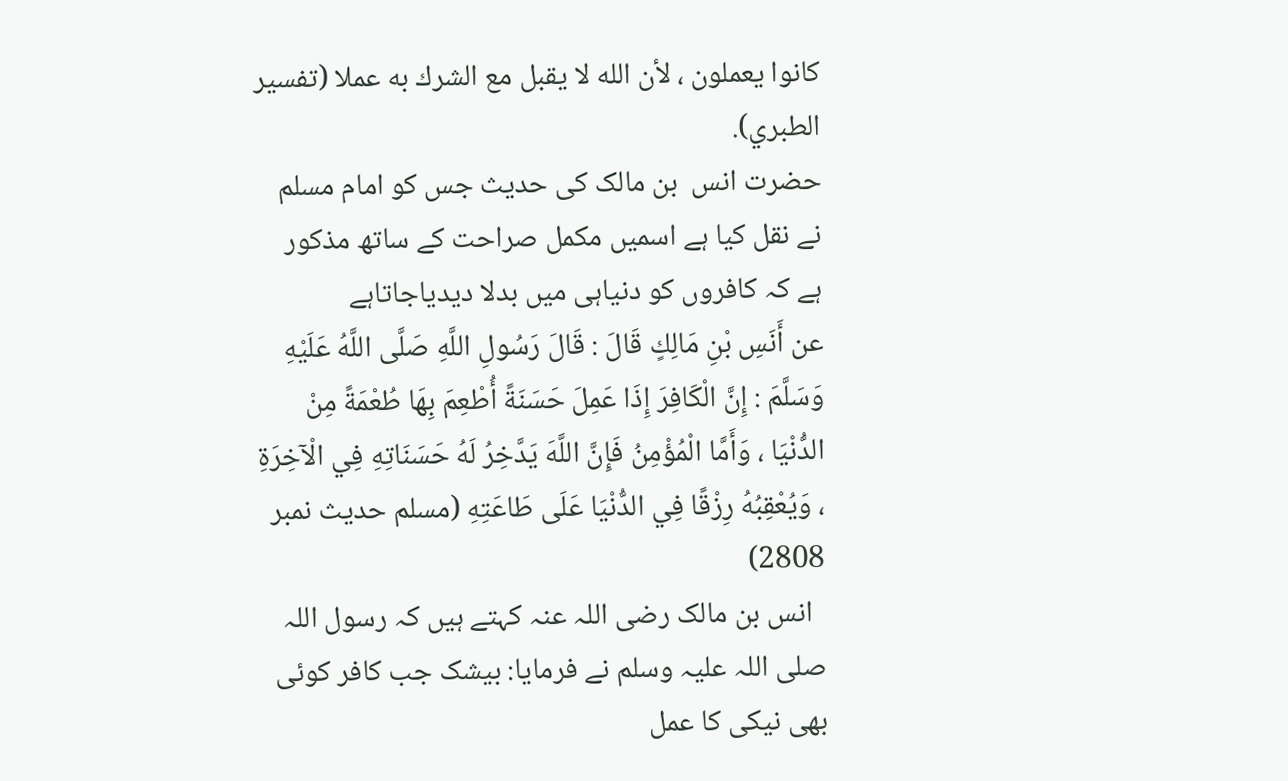كانوا يعملون ، لأن الله لا يقبل مع الشرك به عملا (تفسير الطبري).
حضرت انس  بن مالک کی حدیث جس کو امام مسلم نے نقل کیا ہے اسمیں مکمل صراحت کے ساتھ مذکور ہے کہ کافروں کو دنیاہی میں بدلا دیدیاجاتاہے
عن أَنَسِ بْنِ مَالِكٍ قَالَ : قَالَ رَسُولِ اللَّهِ صَلَّى اللَّهُ عَلَيْهِ وَسَلَّمَ : إِنَّ الْكَافِرَ إِذَا عَمِلَ حَسَنَةً أُطْعِمَ بِهَا طُعْمَةً مِنْ الدُّنْيَا ، وَأَمَّا الْمُؤْمِنُ فَإِنَّ اللَّهَ يَدَّخِرُ لَهُ حَسَنَاتِهِ فِي الْآخِرَةِ ، وَيُعْقِبُهُ رِزْقًا فِي الدُّنْيَا عَلَى طَاعَتِهِ (مسلم حدیث نمبر 2808)
  انس بن مالک رضی اللہ عنہ کہتے ہیں کہ رسول اللہ صلی اللہ علیہ وسلم نے فرمایا: بیشک جب کافر کوئی بھی نیکی کا عمل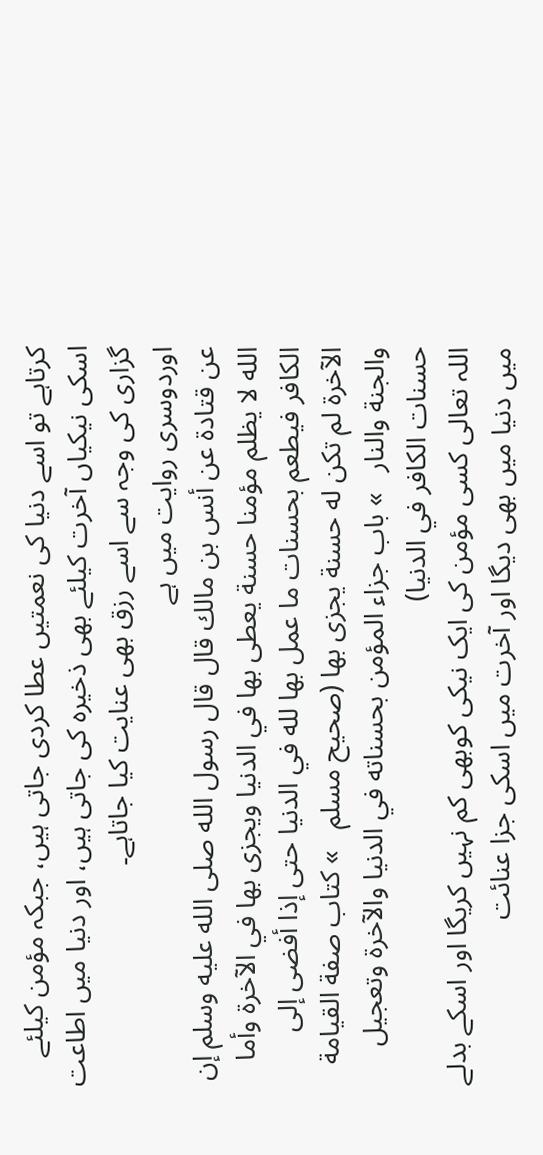کرتاہے تو اسے دنیا کی نعمتیں عطا کردی جاتی ہیں، جبکہ مؤمن کیلئے اسکی نیکیاں آخرت کیلئے بھی ذخیرہ کی جاتی ہیں، اور دنیا میں اطاعت گزاری کی وجہ سے اسے رزق بھی عنایت کیا جاتاہے۔
اوردوسری روایت میں ہے
عن قتادة عن أنس بن مالك قال قال رسول الله صلى الله عليه وسلم إن الله لا يظلم مؤمنا حسنة يعطى بها في الدنيا ويجزى بها في الآخرة وأما الكافر فيطعم بحسنات ما عمل بها لله في الدنيا حتى إذا أفضى إلى الآخرة لم تكن له حسنة يجزى بها (صحيح مسلم   » كتاب صفة القيامة والجنة والنار   » باب جزاء المؤمن بحسناته في الدنيا والآخرة وتعجيل حسنات الكافر في الدنيا)
اللہ تعالی کسی مؤمن کی ایک نیکی کوبھی کم نہیں کریگا اور اسکے بدلے میں دنیا میں بھی دیگا اور آخرت میں اسکی جزا عنائت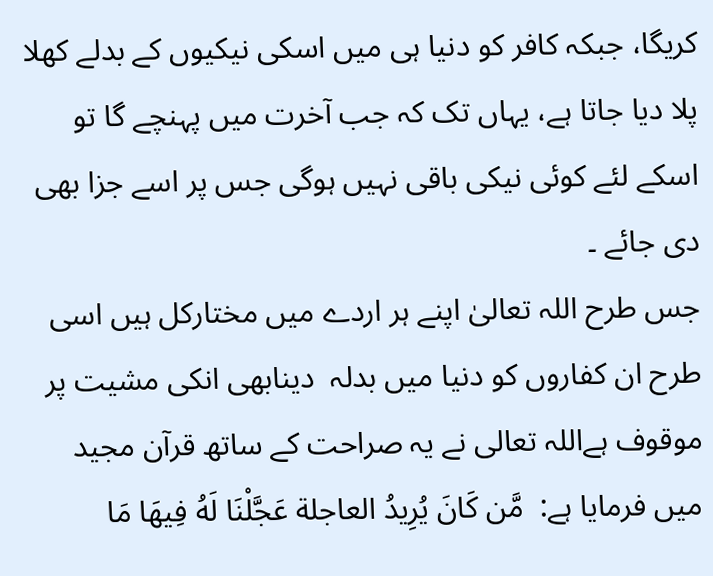کریگا، جبکہ کافر کو دنیا ہی میں اسکی نیکیوں کے بدلے کھلا پلا دیا جاتا ہے، یہاں تک کہ جب آخرت میں پہنچے گا تو اسکے لئے کوئی نیکی باقی نہیں ہوگی جس پر اسے جزا بھی دی جائے ۔
جس طرح اللہ تعالیٰ اپنے ہر اردے میں مختارکل ہیں اسی طرح ان کفاروں کو دنیا میں بدلہ  دینابھی انکی مشیت پر موقوف ہےاللہ تعالی نے یہ صراحت کے ساتھ قرآن مجید میں فرمایا ہے:  مَّن كَانَ يُرِيدُ العاجلة عَجَّلْنَا لَهُ فِيهَا مَا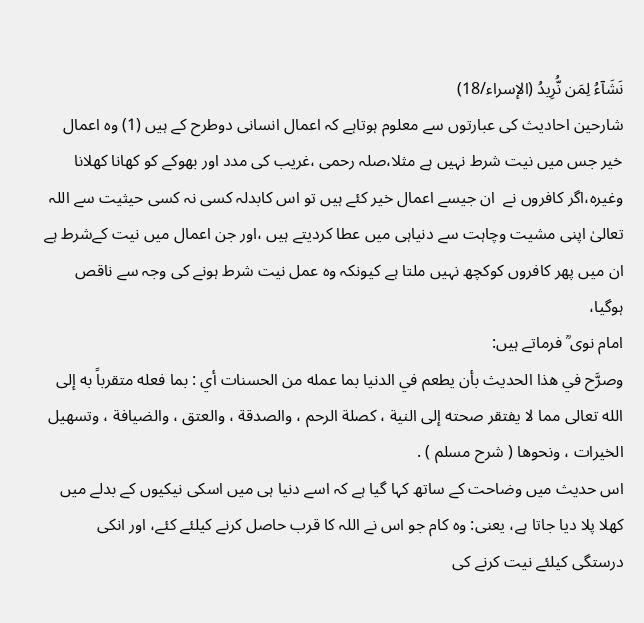نَشَآءُ لِمَن نُّرِيدُ (الإسراء/18)
شارحین احادیث کی عبارتوں سے معلوم ہوتاہے کہ اعمال انسانی دوطرح کے ہیں (1) وہ اعمال خیر جس میں نیت شرط نہیں ہے مثلا،صلہ رحمی ،غریب کی مدد اور بھوکے کو کھانا کھلانا وغیرہ،اگر کافروں نے  ان جیسے اعمال خیر کئے ہیں تو اس کابدلہ کسی نہ کسی حیثیت سے اللہ تعالیٰ اپنی مشیت وچاہت سے دنیاہی میں عطا کردیتے ہیں ،اور جن اعمال میں نیت کےشرط ہے ان میں پھر کافروں کوکچھ نہیں ملتا ہے کیونکہ وہ عمل نیت شرط ہونے کی وجہ سے ناقص ہوگیا،
امام نوی ؒ فرماتے ہیں:
وصرَّح في هذا الحديث بأن يطعم في الدنيا بما عمله من الحسنات أي : بما فعله متقرباً به إلى الله تعالى مما لا يفتقر صحته إلى النية ، كصلة الرحم ، والصدقة ، والعتق ، والضيافة ، وتسهيل الخيرات ، ونحوها ( شرح مسلم ) .
اس حدیث میں وضاحت کے ساتھ کہا گیا ہے کہ اسے دنیا ہی میں اسکی نیکیوں کے بدلے میں کھلا پلا دیا جاتا ہے، یعنی: وہ کام جو اس نے اللہ کا قرب حاصل کرنے کیلئے کئے، اور انکی درستگی کیلئے نیت کرنے کی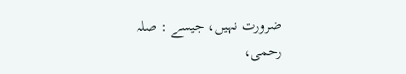ضرورت نہیں، جیسے : صلہ رحمی،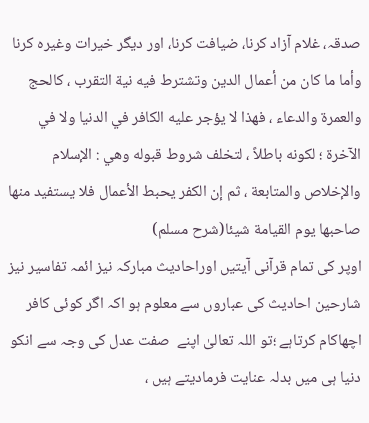صدقہ، غلام آزاد کرنا، ضیافت کرنا، اور دیگر خیرات وغیرہ کرنا
وأما ما كان من أعمال الدين وتشترط فيه نية التقرب ، كالحج والعمرة والدعاء ، فهذا لا يؤجر عليه الكافر في الدنيا ولا في الآخرة ؛ لكونه باطلاً ، لتخلف شروط قبوله وهي : الإسلام والإخلاص والمتابعة ، ثم إن الكفر يحبط الأعمال فلا يستفيد منها صاحبها يوم القيامة شيئا(شرح مسلم)
اوپر کی تمام قرآنی آیتیں اوراحادیث مبارکہ نیز ائمہ تفاسیر نیز شارحین احادیث کی عباروں سے معلوم ہو اکہ اگر کوئی کافر اچھاکام کرتاہے ؛تو اللہ تعالیٰ اپنے  صفت عدل کی وجہ سے انکو دنیا ہی میں بدلہ عنایت فرمادیتے ہیں ،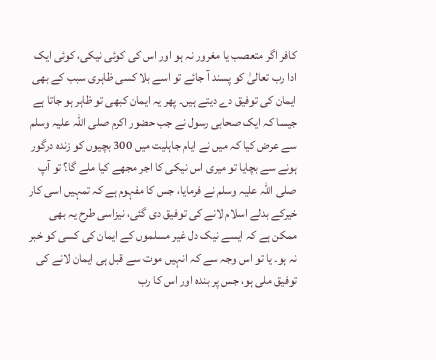کافر اگر متعصب یا مغرور نہ ہو اور اس کی کوئی نیکی، کوئی ایک ادا رب تعالیٰ کو پسند آ جائے تو اسے بلا کسی ظاہری سبب کے بھی ایمان کی توفیق دے دیتے ہیں۔ پھر یہ ایمان کبھی تو ظاہر ہو جاتا ہے جیسا کہ ایک صحابی رسول نے جب حضور اکرم صلی اللہ علیہ وسلم سے عرض کیا کہ میں نے ایام جاہلیت میں 300 بچیوں کو زندہ درگور ہونے سے بچایا تو میری اس نیکی کا اجر مجھے کیا ملے گا؟ تو آپ صلی اللہ علیہ وسلم نے فرمایا، جس کا مفہوم ہے کہ تمہیں اسی کار خیرکے بدلے اسلام لانے کی توفیق دی گئی، نیزاسی طرح یہ بھی ممکن ہے کہ ایسے نیک دل غیر مسلموں کے ایمان کی کسی کو خبر نہ ہو۔ یا تو اس وجہ سے کہ انہیں موت سے قبل ہی ایمان لانے کی توفیق ملی ہو، جس پر بندہ اور اس کا رب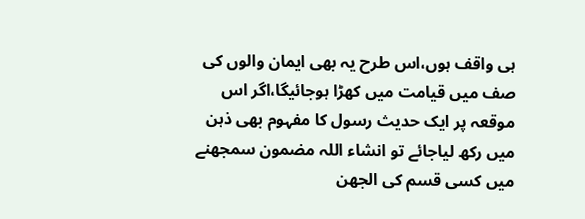ہی واقف ہوں،اس طرح یہ بھی ایمان والوں کی  صف میں قیامت میں کھڑا ہوجائیگا،اگر اس موقعہ پر ایک حدیث رسول کا مفہوم بھی ذہن میں رکھ لیاجائے تو انشاء اللہ مضمون سمجھنے میں کسی قسم کی الجھن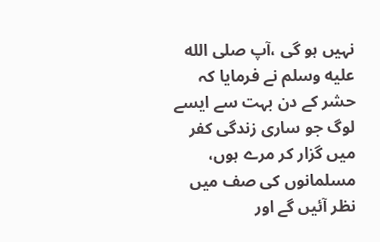نہیں ہو گی ،آپ صلى الله عليه وسلم نے فرمایا کہ حشر کے دن بہت سے ایسے لوگ جو ساری زندگی کفر میں گزار کر مرے ہوں، مسلمانوں کی صف میں نظر آئیں گے اور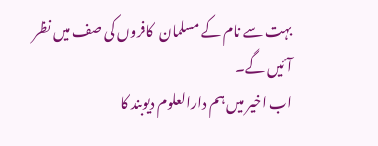بہت سے نام کے مسلمان  کافروں کی صف میں نظر آئیں گے۔
اب اخیر میں ہم دارالعلوم دیوبند کا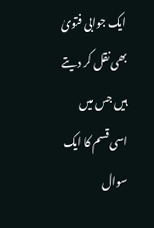ایک جوابی فتویٰ بھی نقل کر دیتے ہیں جس میں اسی قسم کا ایک سوال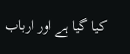کیا گیا ہے اور ارباب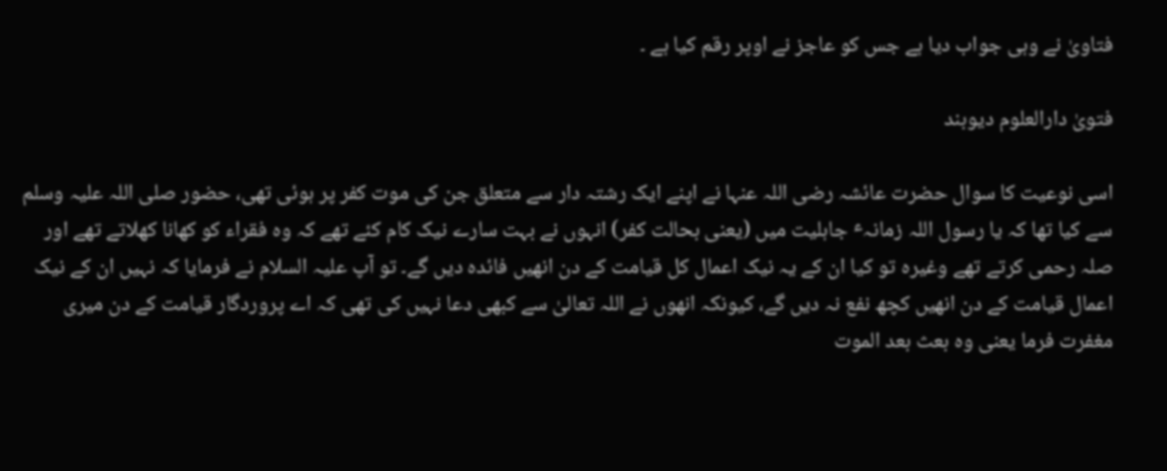فتاویٰ نے وہی جواب دیا ہے جس کو عاجز نے اوپر رقم کیا ہے ۔

فتویٰ دارالعلوم دیوبند

اسی نوعیت کا سوال حضرت عائشہ رضی اللہ عنہا نے اپنے ایک رشتہ دار سے متعلق جن کی موت کفر پر ہوئی تھی، حضور صلی اللہ علیہ وسلم سے کیا تھا کہ یا رسول اللہ زمانہٴ جاہلیت میں (یعنی بحالت کفر) انہوں نے بہت سارے نیک کام کئے تھے کہ وہ فقراء کو کھانا کھلاتے تھے اور صلہ رحمی کرتے تھے وغیرہ تو کیا ان کے یہ نیک اعمال کل قیامت کے دن انھیں فائدہ دیں گے۔ تو آپ علیہ السلام نے فرمایا کہ نہیں ان کے نیک اعمال قیامت کے دن انھیں کچھ نفع نہ دیں گے، کیونکہ انھوں نے اللہ تعالیٰ سے کبھی دعا نہیں کی تھی کہ اے پروردگار قیامت کے دن میری مغفرت فرما یعنی وہ بعث بعد الموت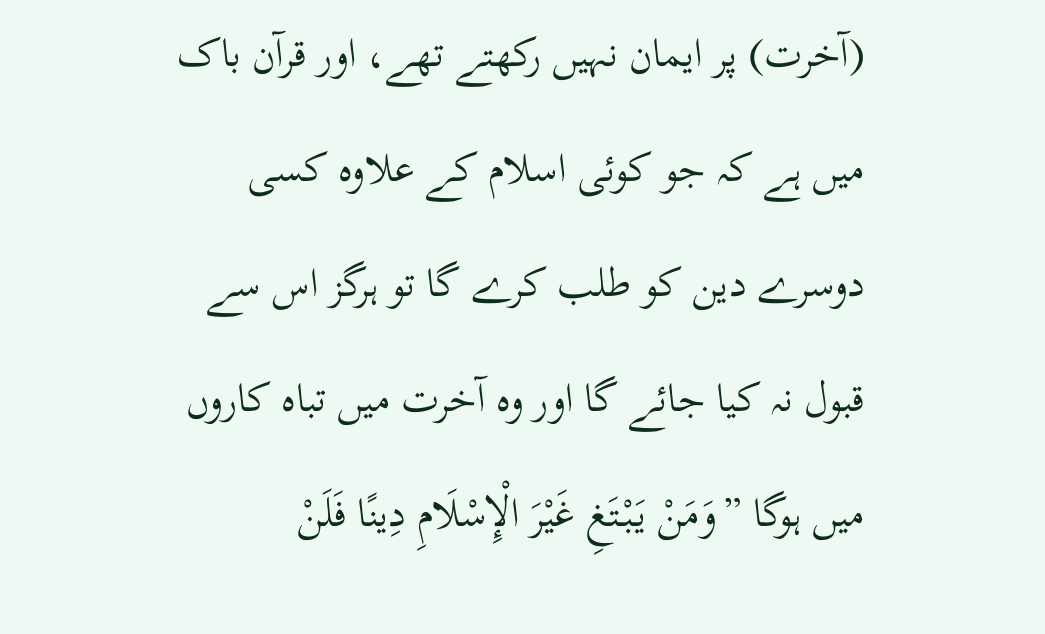(آخرت) پر ایمان نہیں رکھتے تھے، اور قرآن باک میں ہے کہ جو کوئی اسلام کے علاوہ کسی دوسرے دین کو طلب کرے گا تو ہرگز اس سے قبول نہ کیا جائے گا اور وہ آخرت میں تباہ کاروں میں ہوگا ”وَمَنْ یَبْتَغِ غَیْرَ الْإِسْلَامِ دِینًا فَلَنْ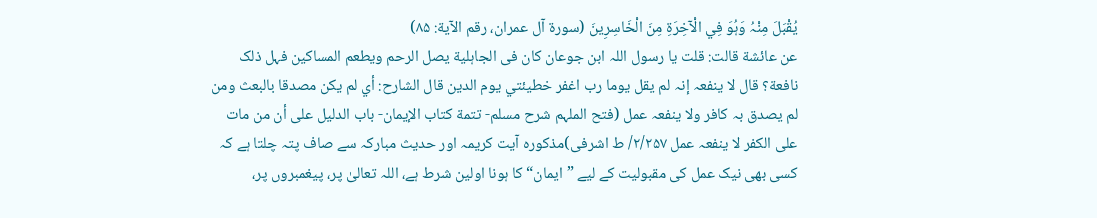یُقْبَلَ مِنْہُ وَہُوَ فِي الْآخِرَةِ مِنَ الْخَاسِرِینَ (سورة آل عمران، رقم الآیة: ۸۵)
عن عائشة قالت: قلت یا رسول اللہ ابن جوعان کان فی الجاہلیة یصل الرحم ویطعم المساکین فہل ذلک نافعة؟ قال لا ینفعہ إنہ لم یقل یوما رب اغفر خطیئتي یوم الدین قال الشارح: أي لم یکن مصدقا بالبعث ومن لم یصدق بہ کافر ولا ینفعہ عمل (فتح الملہم شرح مسلم- تتمة کتاب الإیمان- باب الدلیل علی أن من مات علی الکفر لا ینفعہ عمل ۲/۲۵۷/ ط اشرفی)مذکورہ آیت کریمہ اور حدیث مبارکہ سے صاف پتہ چلتا ہے کہ کسی بھی نیک عمل کی مقبولیت کے لیے ”ایمان“ کا ہونا اولین شرط ہے، اللہ تعالیٰ پر، پیغمبروں پر،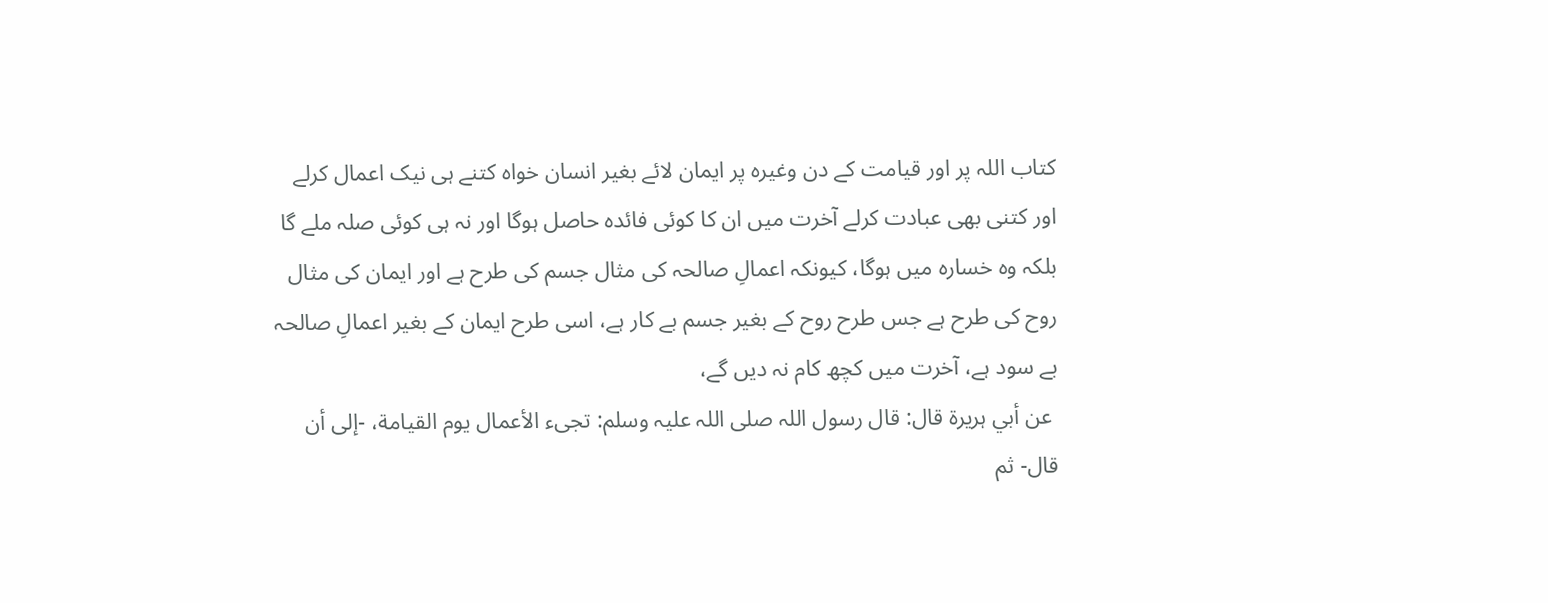کتاب اللہ پر اور قیامت کے دن وغیرہ پر ایمان لائے بغیر انسان خواہ کتنے ہی نیک اعمال کرلے اور کتنی بھی عبادت کرلے آخرت میں ان کا کوئی فائدہ حاصل ہوگا اور نہ ہی کوئی صلہ ملے گا بلکہ وہ خسارہ میں ہوگا، کیونکہ اعمالِ صالحہ کی مثال جسم کی طرح ہے اور ایمان کی مثال روح کی طرح ہے جس طرح روح کے بغیر جسم بے کار ہے، اسی طرح ایمان کے بغیر اعمالِ صالحہ بے سود ہے، آخرت میں کچھ کام نہ دیں گے،
 عن أبي ہریرة قال: قال رسول اللہ صلی اللہ علیہ وسلم: تجیء الأعمال یوم القیامة، -إلی أن قال- ثم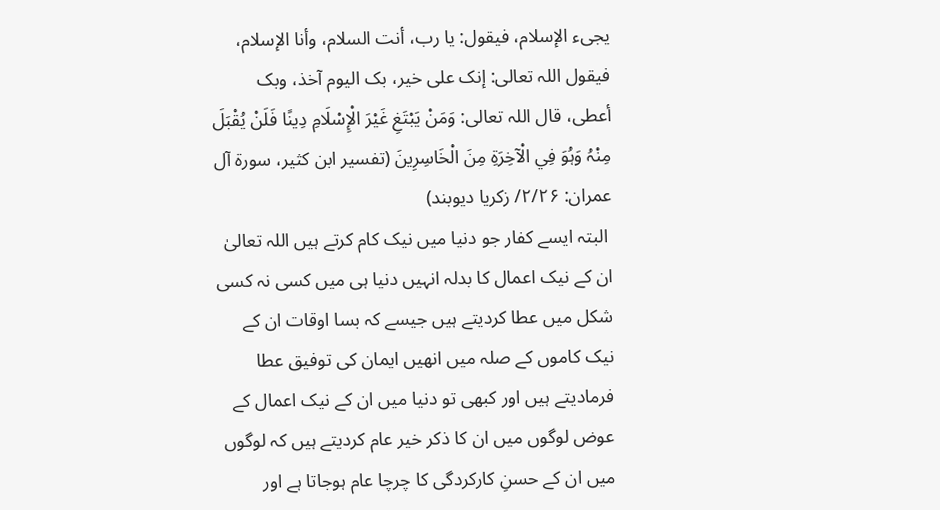یجیء الإسلام، فیقول: یا رب، أنت السلام، وأنا الإسلام، فیقول اللہ تعالی: إنک علی خیر، بک الیوم آخذ، وبک أعطی، قال اللہ تعالی: وَمَنْ یَبْتَغِ غَیْرَ الْإِسْلَامِ دِینًا فَلَنْ یُقْبَلَ مِنْہُ وَہُوَ فِي الْآخِرَةِ مِنَ الْخَاسِرِینَ (تفسیر ابن کثیر، سورة آل عمران: ۲/۲۶/ زکریا دیوبند)
 البتہ ایسے کفار جو دنیا میں نیک کام کرتے ہیں اللہ تعالیٰ ان کے نیک اعمال کا بدلہ انہیں دنیا ہی میں کسی نہ کسی شکل میں عطا کردیتے ہیں جیسے کہ بسا اوقات ان کے نیک کاموں کے صلہ میں انھیں ایمان کی توفیق عطا فرمادیتے ہیں اور کبھی تو دنیا میں ان کے نیک اعمال کے عوض لوگوں میں ان کا ذکر خیر عام کردیتے ہیں کہ لوگوں میں ان کے حسنِ کارکردگی کا چرچا عام ہوجاتا ہے اور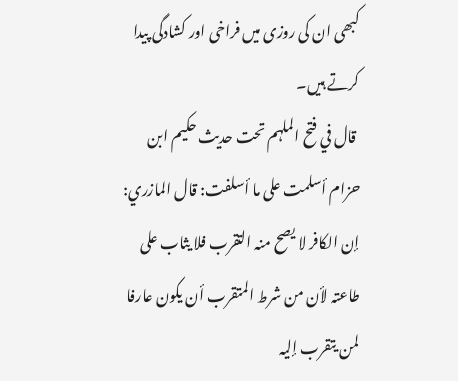کبھی ان کی روزی میں فراخی اور کشادگی پیدا کرتے ہیں۔
 قال في فتح الملہم تحت حدیث حکیم ابن حزام أسلمت علی ما أسلفت: قال المازري: إن الکافر لا یصح منہ التقرب فلا یثاب علی طاعتہ لأن من شرط المتقرب أن یکون عارفا لمن یتقرب إلیہ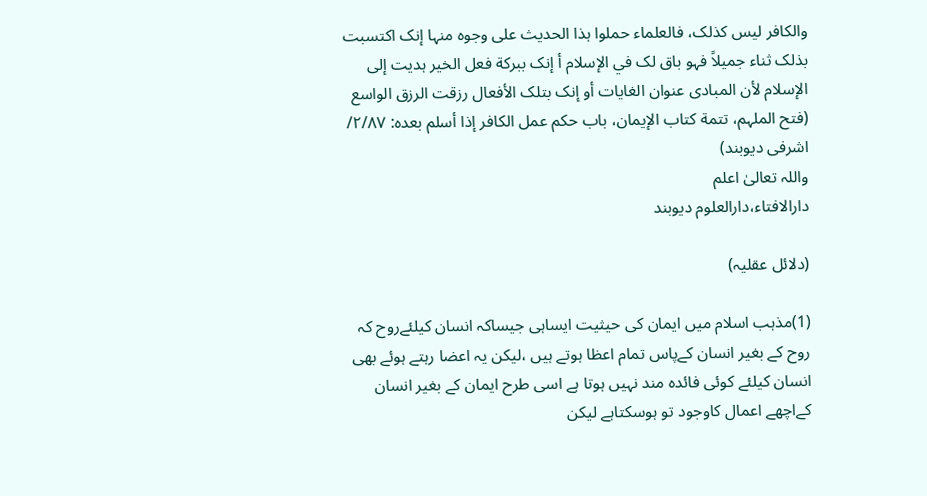والکافر لیس کذلک، فالعلماء حملوا ہذا الحدیث علی وجوہ منہا إنک اکتسبت بذلک ثناء جمیلاً فہو باق لک في الإسلام أ إنک ببرکة فعل الخیر ہدیت إلی الإسلام لأن المبادی عنوان الغایات أو إنک بتلک الأفعال رزقت الرزق الواسع (فتح الملہم، تتمة کتاب الإیمان، باب حکم عمل الکافر إذا أسلم بعدہ: ۲/۸۷/ اشرفی دیوبند)
واللہ تعالیٰ اعلم
دارالافتاء،دارالعلوم دیوبند

(دلائل عقلیہ)

(1)مذہب اسلام میں ایمان کی حیثیت ایساہی جیساکہ انسان کیلئےروح کہ روح کے بغیر انسان کےپاس تمام اعظا ہوتے ہیں ،لیکن یہ اعضا رہتے ہوئے بھی انسان کیلئے کوئی فائدہ مند نہیں ہوتا ہے اسی طرح ایمان کے بغیر انسان کےاچھے اعمال کاوجود تو ہوسکتاہے لیکن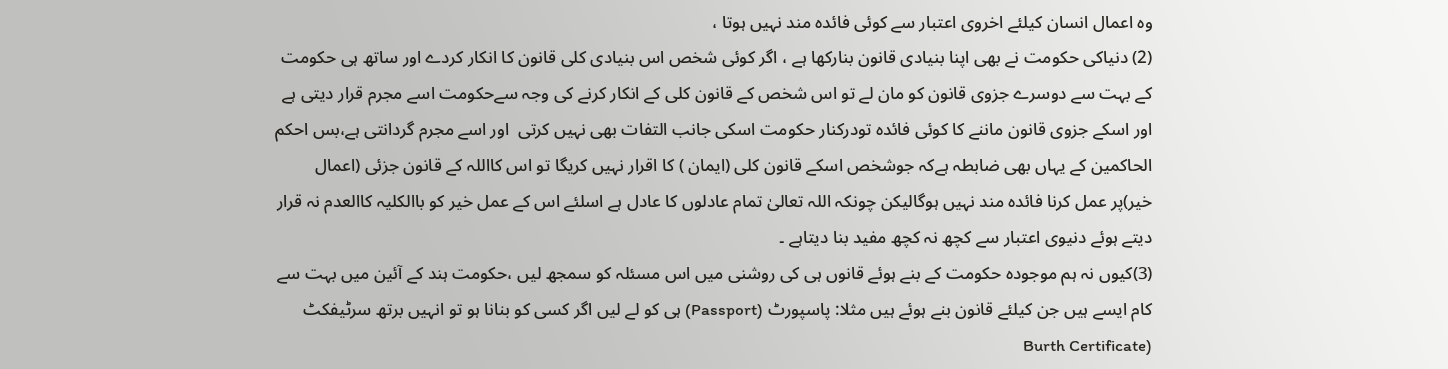وہ اعمال انسان کیلئے اخروی اعتبار سے کوئی فائدہ مند نہیں ہوتا ،
(2) دنیاکی حکومت نے بھی اپنا بنیادی قانون بنارکھا ہے ، اگر کوئی شخص اس بنیادی کلی قانون کا انکار کردے اور ساتھ ہی حکومت کے بہت سے دوسرے جزوی قانون کو مان لے تو اس شخص کے قانون کلی کے انکار کرنے کی وجہ سےحکومت اسے مجرم قرار دیتی ہے اور اسکے جزوی قانون ماننے کا کوئی فائدہ تودرکنار حکومت اسکی جانب التفات بھی نہیں کرتی  اور اسے مجرم گردانتی ہے،بس احکم الحاکمین کے یہاں بھی ضابطہ ہےکہ جوشخص اسکے قانون کلی (ایمان ) کا اقرار نہیں کریگا تو اس کااللہ کے قانون جزئی (اعمال خیر)پر عمل کرنا فائدہ مند نہیں ہوگالیکن چونکہ اللہ تعالیٰ تمام عادلوں کا عادل ہے اسلئے اس کے عمل خیر کو باالکلیہ کاالعدم نہ قرار دیتے ہوئے دنیوی اعتبار سے کچھ نہ کچھ مفید بنا دیتاہے ۔
(3)کیوں نہ ہم موجودہ حکومت کے بنے ہوئے قانوں ہی کی روشنی میں اس مسئلہ کو سمجھ لیں ،حکومت ہند کے آئین میں بہت سے کام ایسے ہیں جن کیلئے قانون بنے ہوئے ہیں مثلا: پاسپورٹ (Passport) ہی کو لے لیں اگر کسی کو بنانا ہو تو انہیں برتھ سرٹیفکٹ (Burth Certificate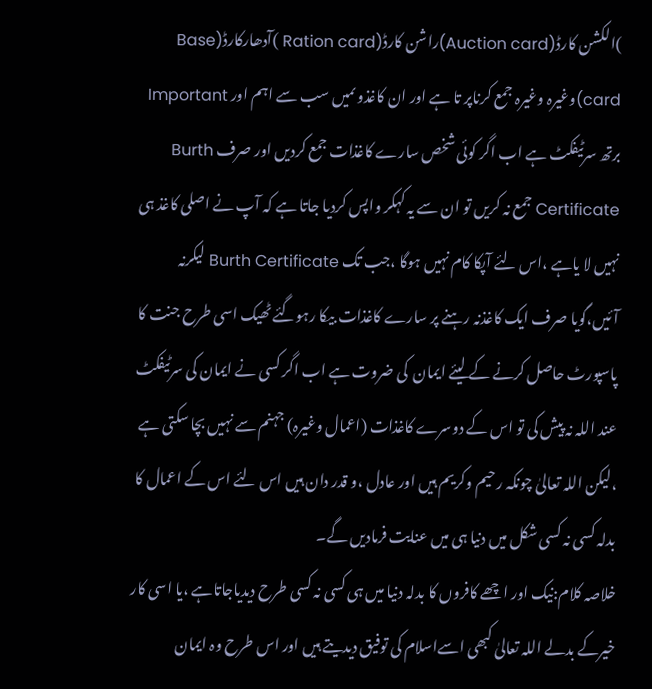)الکشن کارڈ(Auction card)راشن کارڈ(Ration card )آدھارکارڈ(Base card)وغیرہ وغیرہ جمع کرناپر تا ہے اور ان کاغذوںمیں سب سے اہم اور Important برتھ سرٹیفکٹ ہے اب اگر کوئی شخص سارے کاغذات جمع کردیں اور صرف Burth Certificate جمع نہ کریں تو ان سے یہ کہکر واپس کردیا جاتا ہے کہ آپ نے اصلی کاغذ ہی نہیں لا یاہے ،اس لئے آپکا کام نہیں ہوگا ،جب تک Burth Certificate لیکرنہ آئیں،گویا صرف ایک کاغذنہ رہنے پر سارے کاغذات بیکا رہوگئے ٹھیک اسی طرح جنت کا پاسپورٹ حاصل کرنے کے لیئے ایمان  کی ضروت ہے اب اگر کسی نے ایمان کی سرٹیفکٹ  عند اللہ نہ پیش کی تو اس کے دوسرے کاغذات (اعمال وغیرہ) جہنم سے نہیں بچا سکتی ہے ،لیکن اللہ تعالیٰ چونکہ رحیم وکریم ہیں اور عادل ،و قدر دان ہیں اس لئے اس کے اعمال کا بدلہ کسی نہ کسی شکل میں دنیا ہی میں عنایت فرمادیں گے۔
خلاصہ کلام:نیک اور اچھے کافروں کا بدلہ دنیا میں ہی کسی نہ کسی طرح دیدیاجاتاہے ،یا اسی کار خیرکے بدلے اللہ تعالیٰ کبھی اسےاسلام کی توفیق دیدیتے ہیں اور اس طرح وہ ایمان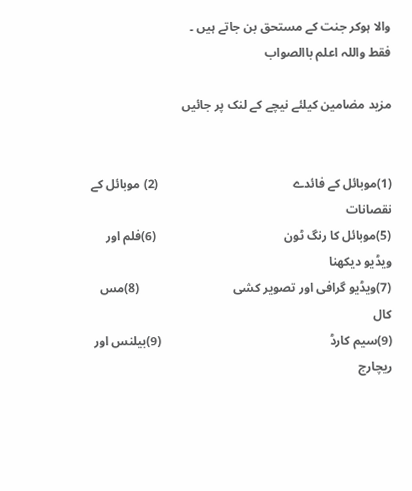والا ہوکر جنت کے مستحق بن جاتے ہیں ۔
فقط واللہ اعلم باالصواب

مزید مضامین کیلئے نیچے کے لنک پر جائیں


(1)موبائل کے فائدے                                           (2) موبائل کے نقصانات
(5)موبائل کا رنگ ٹون                                         (6)فلم اور ویڈیو دیکھنا
(7)ویڈیو گرافی اور تصویر کشی                              (8)مس کال
(9)سیم کارڈ                                                      (9)بیلنس اور ریچارج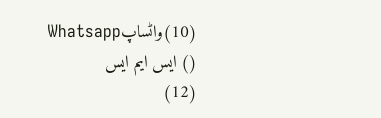(10)واٹساپWhatsapp                                              () ایس ایم ایس
(12)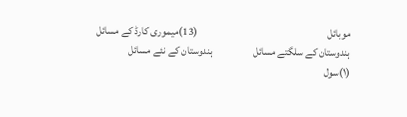موبائل                                                             (13)میموری کارڈ کے مسائل
ہندوستان کے سلگتے مسائل                   ہندوستان کے نئے مسائل
(۱)سول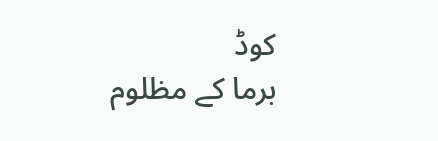کوڈ                                                   برما کے مظلوم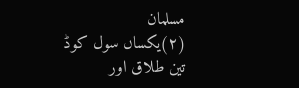مسلمان
(۲)یکساں سول کوڈ                                           تین طلاق اور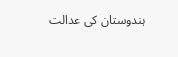ہندوستان کی عدالت